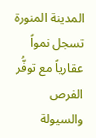المدينة المنورة تسجل نمواً عقارياً مع توفُّر الفرص والسيولة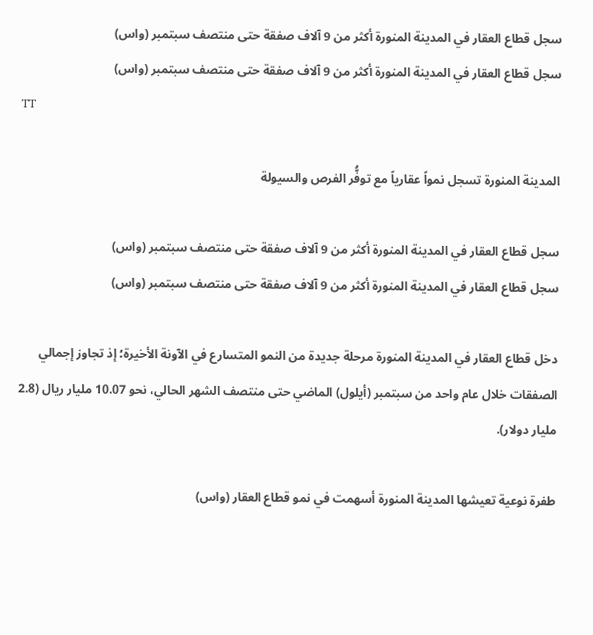سجل قطاع العقار في المدينة المنورة أكثر من 9 آلاف صفقة حتى منتصف سبتمبر (واس)
سجل قطاع العقار في المدينة المنورة أكثر من 9 آلاف صفقة حتى منتصف سبتمبر (واس)
TT

المدينة المنورة تسجل نمواً عقارياً مع توفُّر الفرص والسيولة

سجل قطاع العقار في المدينة المنورة أكثر من 9 آلاف صفقة حتى منتصف سبتمبر (واس)
سجل قطاع العقار في المدينة المنورة أكثر من 9 آلاف صفقة حتى منتصف سبتمبر (واس)

دخل قطاع العقار في المدينة المنورة مرحلة جديدة من النمو المتسارع في الآونة الأخيرة؛ إذ تجاوز إجمالي الصفقات خلال عام واحد من سبتمبر (أيلول) الماضي حتى منتصف الشهر الحالي، نحو 10.07 مليار ريال (2.8 مليار دولار).

طفرة نوعية تعيشها المدينة المنورة أسهمت في نمو قطاع العقار (واس)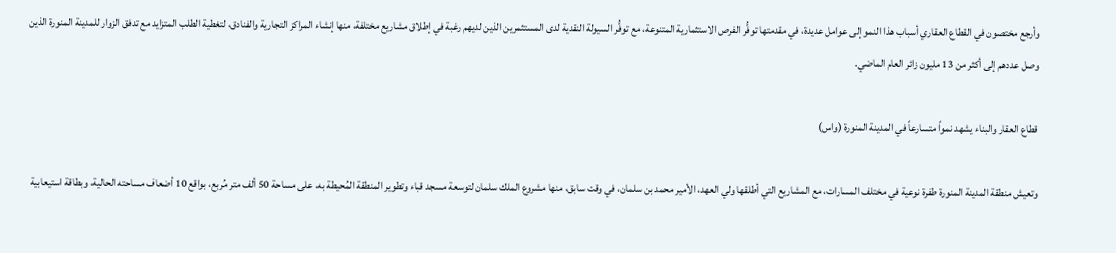وأرجع مختصون في القطاع العقاري أسباب هذا النمو إلى عوامل عديدة، في مقدمتها توفُّر الفرص الاستثمارية المتنوعة، مع توفُّر السيولة النقدية لدى المستثمرين الذين لديهم رغبة في إطلاق مشاريع مختلفة، منها إنشاء المراكز التجارية والفنادق، لتغطية الطلب المتزايد مع تدفق الزوار للمدينة المنورة الذين وصل عددهم إلى أكثر من 13 مليون زائر العام الماضي.

قطاع العقار والبناء يشهد نمواً متسارعاً في المدينة المنورة (واس)

وتعيش منطقة المدينة المنورة طفرة نوعية في مختلف المسارات، مع المشاريع التي أطلقها ولي العهد، الأمير محمد بن سلمان، في وقت سابق، منها مشروع الملك سلمان لتوسعة مسجد قباء وتطوير المنطقة المُحيطة به، على مساحة 50 ألف متر مُربع، بواقع 10 أضعاف مساحته الحالية، وبطاقة استيعابية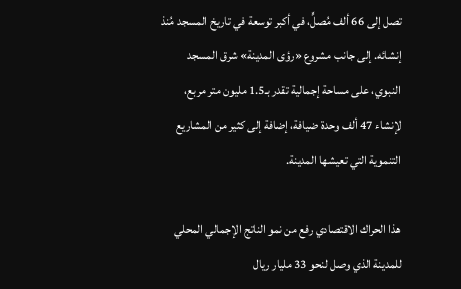تصل إلى 66 ألف مُصلٍّ، في أكبر توسعة في تاريخ المسجد مُنذ إنشائه. إلى جانب مشروع «رؤى المدينة» شرق المسجد النبوي، على مساحة إجمالية تقدر بـ1.5 مليون متر مربع، لإنشاء 47 ألف وحدة ضيافة، إضافة إلى كثير من المشاريع التنموية التي تعيشها المدينة.

هذا الحراك الاقتصادي رفع من نمو الناتج الإجمالي المحلي للمدينة الذي وصل لنحو 33 مليار ريال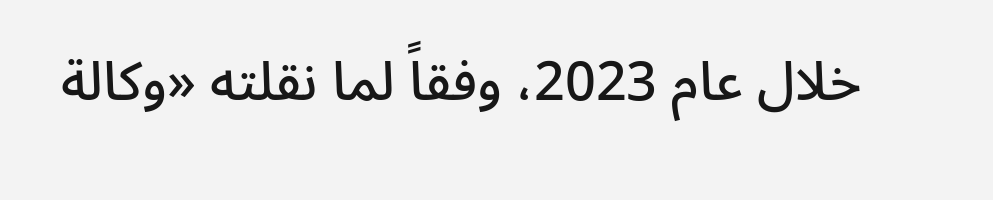خلال عام 2023، وفقاً لما نقلته «وكالة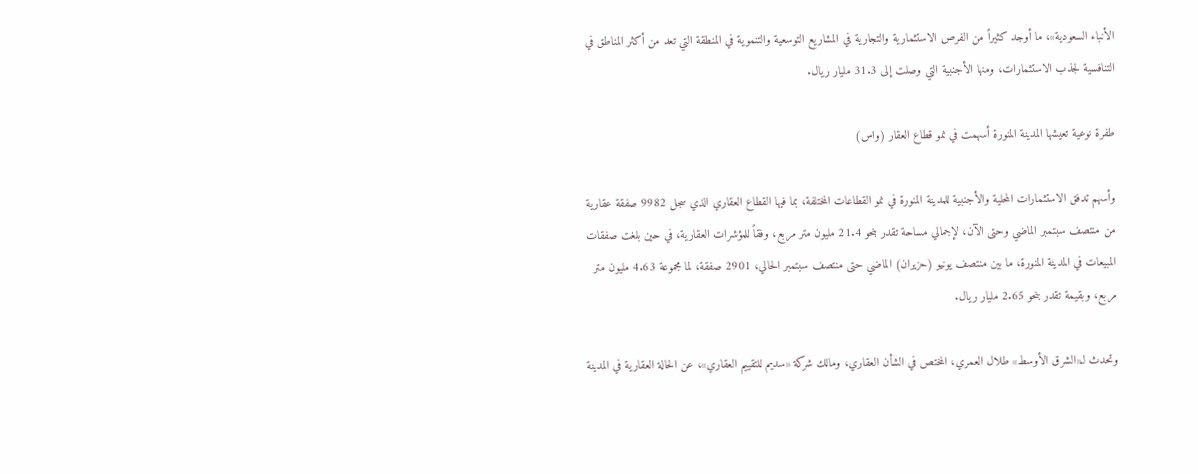الأنباء السعودية»، ما أوجد كثيراً من الفرص الاستثمارية والتجارية في المشاريع التوسعية والتنموية في المنطقة التي تعد من أكثر المناطق في التنافسية لجذب الاستثمارات، ومنها الأجنبية التي وصلت إلى 31.3 مليار ريال.

طفرة نوعية تعيشها المدينة المنورة أسهمت في نمو قطاع العقار (واس)

وأسهم تدفق الاستثمارات المحلية والأجنبية للمدينة المنورة في نمو القطاعات المختلفة، بما فيها القطاع العقاري الذي سجل 9982 صفقة عقارية من منتصف سبتمبر الماضي وحتى الآن، لإجمالي مساحة تقدر بنحو 21.4 مليون متر مربع، وفقاً للمؤشرات العقارية، في حين بلغت صفقات المبيعات في المدينة المنورة، ما بين منتصف يونيو (حزيران) الماضي حتى منتصف سبتمبر الحالي، 2901 صفقة، لما مجموعة 4.63 مليون متر مربع، وبقيمة تقدر بنحو 2.65 مليار ريال.

وتحدث لـ«الشرق الأوسط» طلال العمري، المختص في الشأن العقاري، ومالك شركة «سديم للتقييم العقاري»، عن الحالة العقارية في المدينة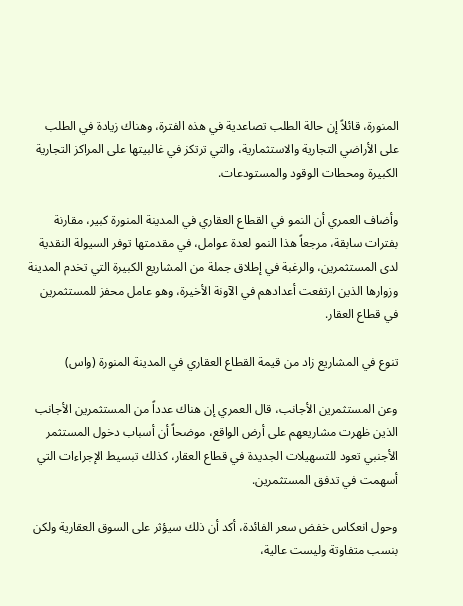المنورة، قائلاً إن حالة الطلب تصاعدية في هذه الفترة، وهناك زيادة في الطلب على الأراضي التجارية والاستثمارية، والتي ترتكز في غالبيتها على المراكز التجارية الكبيرة ومحطات الوقود والمستودعات.

وأضاف العمري أن النمو في القطاع العقاري في المدينة المنورة كبير، مقارنة بفترات سابقة، مرجعاً هذا النمو لعدة عوامل، في مقدمتها توفر السيولة النقدية لدى المستثمرين، والرغبة في إطلاق جملة من المشاريع الكبيرة التي تخدم المدينة وزوارها الذين ارتفعت أعدادهم في الآونة الأخيرة، وهو عامل محفز للمستثمرين في قطاع العقار.

تنوع في المشاريع زاد من قيمة القطاع العقاري في المدينة المنورة (واس)

وعن المستثمرين الأجانب، قال العمري إن هناك عدداً من المستثمرين الأجانب الذين ظهرت مشاريعهم على أرض الواقع، موضحاً أن أسباب دخول المستثمر الأجنبي تعود للتسهيلات الجديدة في قطاع العقار، كذلك تبسيط الإجراءات التي أسهمت في تدفق المستثمرين.

وحول انعكاس خفض سعر الفائدة، أكد أن ذلك سيؤثر على السوق العقارية ولكن بنسب متفاوتة وليست عالية،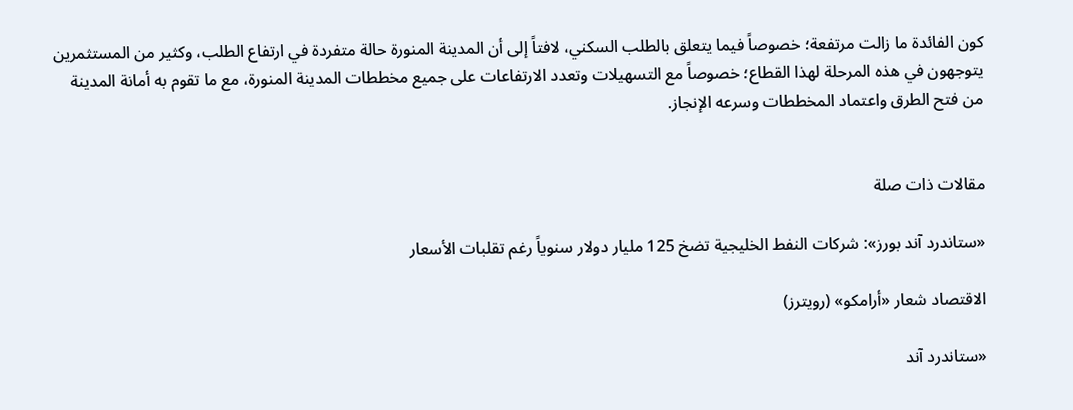كون الفائدة ما زالت مرتفعة؛ خصوصاً فيما يتعلق بالطلب السكني، لافتاً إلى أن المدينة المنورة حالة متفردة في ارتفاع الطلب، وكثير من المستثمرين يتوجهون في هذه المرحلة لهذا القطاع؛ خصوصاً مع التسهيلات وتعدد الارتفاعات على جميع مخططات المدينة المنورة، مع ما تقوم به أمانة المدينة من فتح الطرق واعتماد المخططات وسرعه الإنجاز.


مقالات ذات صلة

«ستاندرد آند بورز»: شركات النفط الخليجية تضخ 125 مليار دولار سنوياً رغم تقلبات الأسعار

الاقتصاد شعار «أرامكو» (رويترز)

«ستاندرد آند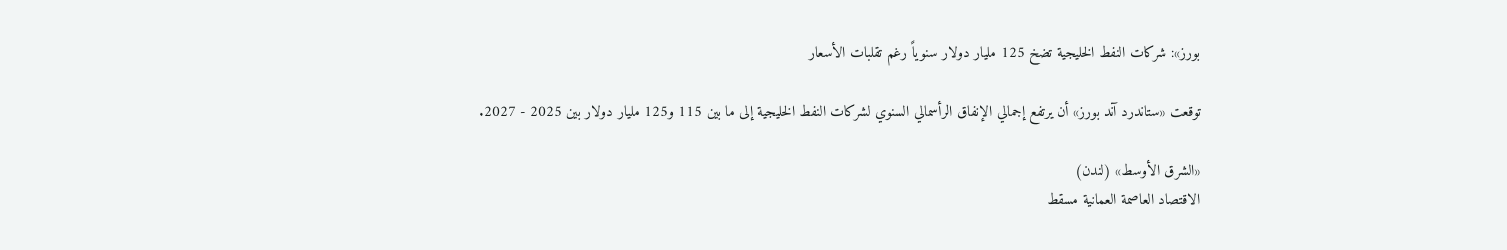بورز»: شركات النفط الخليجية تضخ 125 مليار دولار سنوياً رغم تقلبات الأسعار

توقعت «ستاندرد آند بورز» أن يرتفع إجمالي الإنفاق الرأسمالي السنوي لشركات النفط الخليجية إلى ما بين 115 و125 مليار دولار بين 2025 - 2027.

«الشرق الأوسط» (لندن)
الاقتصاد العاصمة العمانية مسقط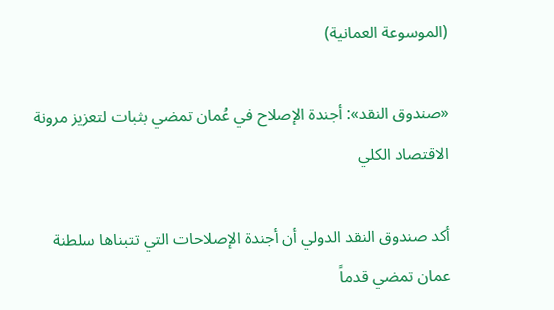(الموسوعة العمانية)

«صندوق النقد»: أجندة الإصلاح في عُمان تمضي بثبات لتعزيز مرونة الاقتصاد الكلي

أكد صندوق النقد الدولي أن أجندة الإصلاحات التي تتبناها سلطنة عمان تمضي قدماً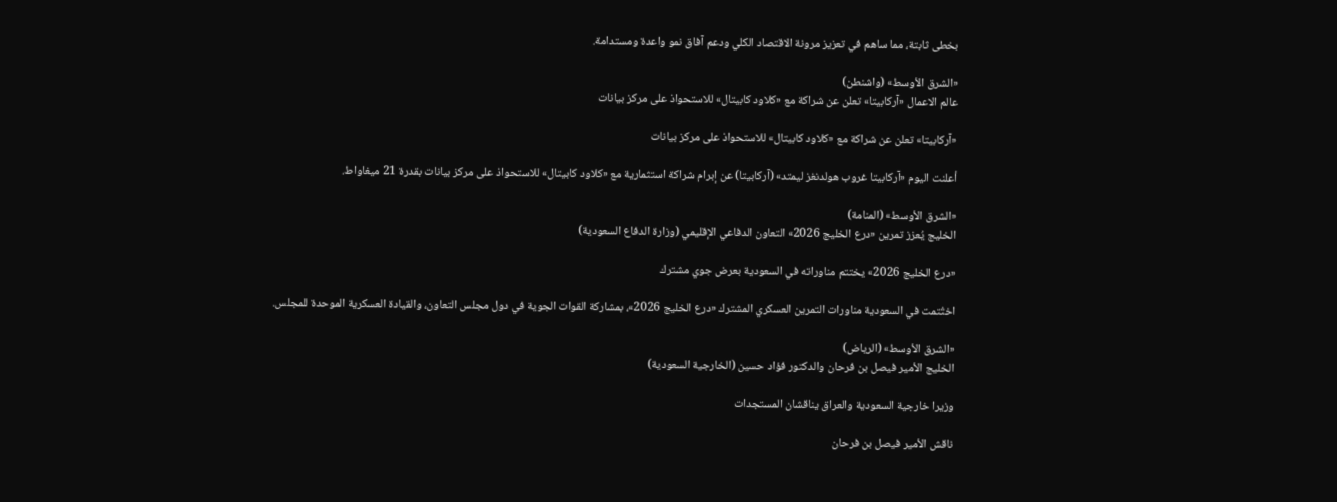بخطى ثابتة، مما ساهم في تعزيز مرونة الاقتصاد الكلي ودعم آفاق نمو واعدة ومستدامة.

«الشرق الأوسط» (واشنطن)
عالم الاعمال «آركابيتا» تعلن عن شراكة مع «كلاود كابيتال» للاستحواذ على مركز بيانات

«آركابيتا» تعلن عن شراكة مع «كلاود كابيتال» للاستحواذ على مركز بيانات

أعلنت اليوم «آركابيتا غروب هولدنغز ليمتد» (آركابيتا) عن إبرام شراكة استثمارية مع «كلاود كابيتال» للاستحواذ على مركز بيانات بقدرة 21 ميغاواط.

«الشرق الأوسط» (المنامة)
الخليج يُعزز تمرين «درع الخليج 2026» التعاون الدفاعي الإقليمي (وزارة الدفاع السعودية)

«درع الخليج 2026» يختتم مناوراته في السعودية بعرض جوي مشترك

اختُتمت في السعودية مناورات التمرين العسكري المشترك «درع الخليج 2026»، بمشاركة القوات الجوية في دول مجلس التعاون، والقيادة العسكرية الموحدة للمجلس.

«الشرق الأوسط» (الرياض)
الخليج الأمير فيصل بن فرحان والدكتور فؤاد حسين (الخارجية السعودية)

وزيرا خارجية السعودية والعراق يناقشان المستجدات

ناقش الأمير فيصل بن فرحان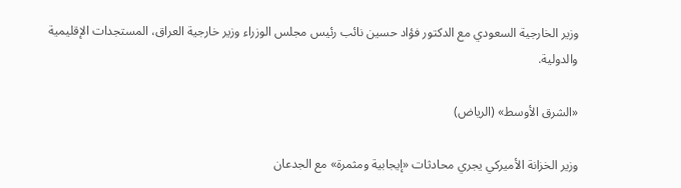وزير الخارجية السعودي مع الدكتور فؤاد حسين نائب رئيس مجلس الوزراء وزير خارجية العراق، المستجدات الإقليمية والدولية.

«الشرق الأوسط» (الرياض)

وزير الخزانة الأميركي يجري محادثات «إيجابية ومثمرة» مع الجدعان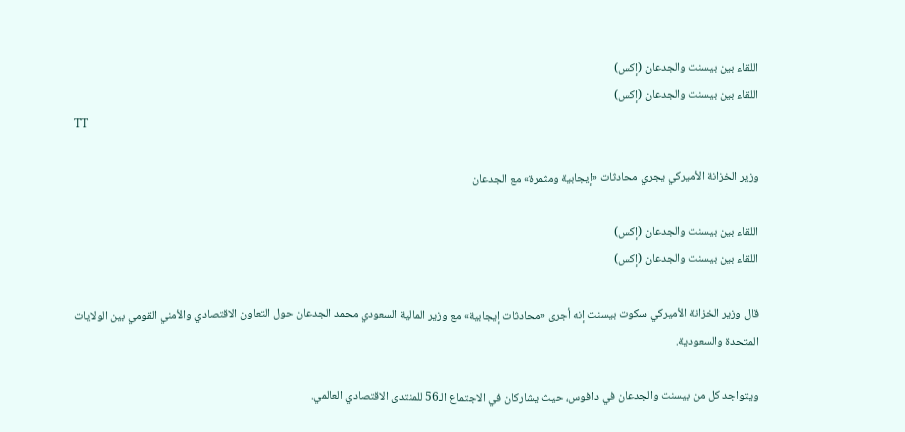اللقاء بين بيسنت والجدعان (إكس)
اللقاء بين بيسنت والجدعان (إكس)
TT

وزير الخزانة الأميركي يجري محادثات «إيجابية ومثمرة» مع الجدعان

اللقاء بين بيسنت والجدعان (إكس)
اللقاء بين بيسنت والجدعان (إكس)

قال وزير الخزانة الأميركي سكوت بيسنت إنه أجرى «محادثات إيجابية» مع وزير المالية السعودي محمد الجدعان حول التعاون الاقتصادي والأمني القومي بين الولايات المتحدة والسعودية.

ويتواجد كل من بيسنت والجدعان في دافوس، حيث يشاركان في الاجتماع الـ56 للمنتدى الاقتصادي العالمي.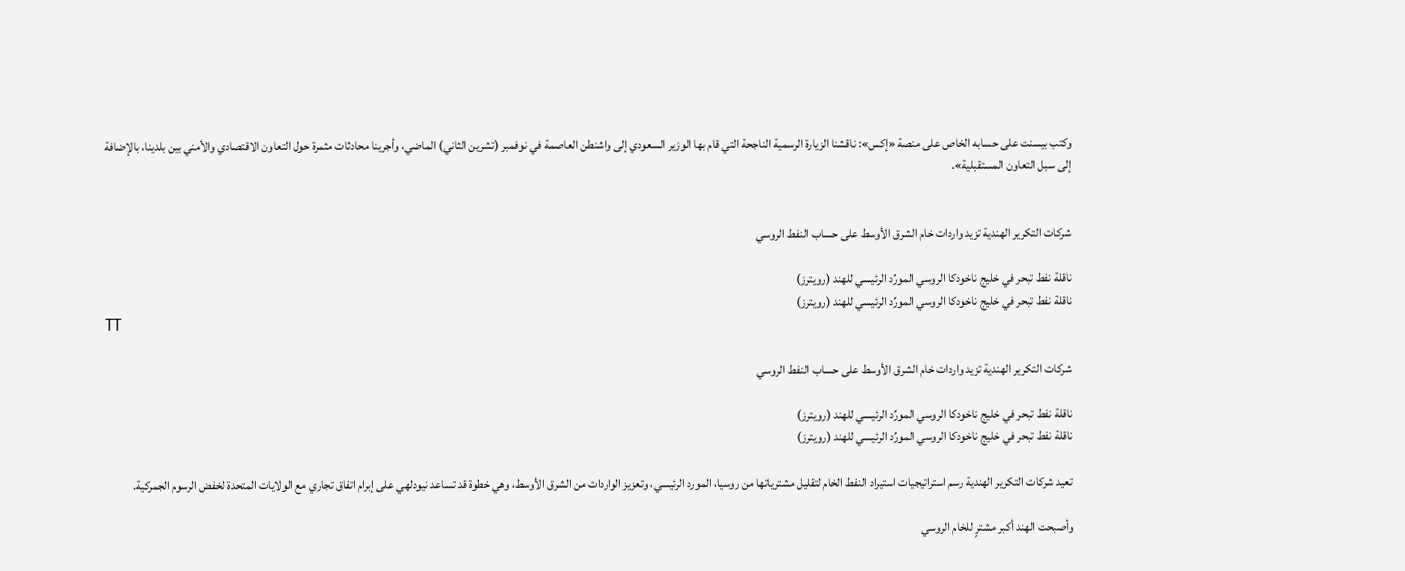وكتب بيسنت على حسابه الخاص على منصة «إكس»: ناقشنا الزيارة الرسمية الناجحة التي قام بها الوزير السعودي إلى واشنطن العاصمة في نوفمبر (تشرين الثاني) الماضي، وأجرينا محادثات مثمرة حول التعاون الاقتصادي والأمني بين بلدينا، بالإضافة إلى سبل التعاون المستقبلية».


شركات التكرير الهندية تزيد واردات خام الشرق الأوسط على حساب النفط الروسي

ناقلة نفط تبحر في خليج ناخودكا الروسي المورِّد الرئيسي للهند (رويترز)
ناقلة نفط تبحر في خليج ناخودكا الروسي المورِّد الرئيسي للهند (رويترز)
TT

شركات التكرير الهندية تزيد واردات خام الشرق الأوسط على حساب النفط الروسي

ناقلة نفط تبحر في خليج ناخودكا الروسي المورِّد الرئيسي للهند (رويترز)
ناقلة نفط تبحر في خليج ناخودكا الروسي المورِّد الرئيسي للهند (رويترز)

تعيد شركات التكرير الهندية رسم استراتيجيات استيراد النفط الخام لتقليل مشترياتها من روسيا، المورد الرئيسي، وتعزيز الواردات من الشرق الأوسط، وهي خطوة قد تساعد نيودلهي على إبرام اتفاق تجاري مع الولايات المتحدة لخفض الرسوم الجمركية.

وأصبحت الهند أكبر مشترٍ للخام الروسي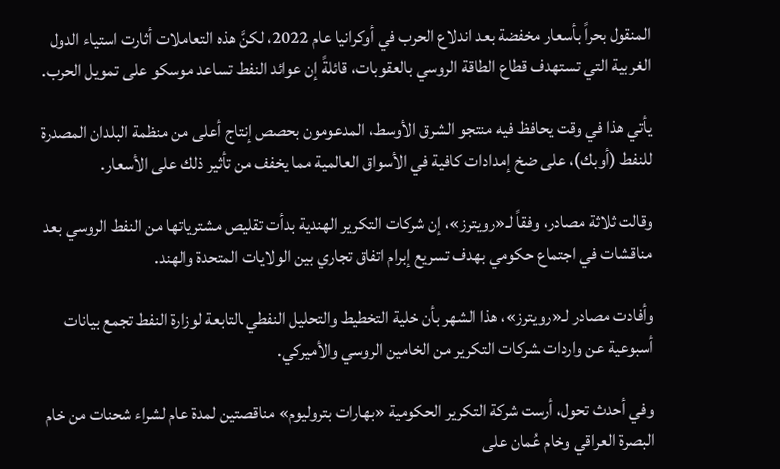المنقول بحراً بأسعار مخفضة بعد اندلاع الحرب في أوكرانيا عام 2022، لكنَّ هذه التعاملات أثارت استياء الدول الغربية التي تستهدف قطاع الطاقة الروسي بالعقوبات، قائلةً ‌إن عوائد ‌النفط تساعد موسكو على تمويل ‌الحرب.

يأتي هذا في ‌وقت يحافظ فيه منتجو الشرق الأوسط، المدعومون بحصص إنتاج أعلى من منظمة البلدان المصدرة للنفط (أوبك)، على ضخ إمدادات كافية في الأسواق العالمية مما يخفف من تأثير ذلك على الأسعار.

وقالت ثلاثة مصادر، وفقاً لـ«رويترز»، إن شركات التكرير الهندية بدأت تقليص مشترياتها من النفط الروسي بعد مناقشات في اجتماع حكومي بهدف تسريع إبرام اتفاق تجاري بين الولايات المتحدة والهند.

وأفادت ‌مصادر لـ«رويترز»، هذا الشهر بأن خلية التخطيط والتحليل النفطي ‍التابعة لوزارة النفط تجمع بيانات أسبوعية عن واردات ‍شركات التكرير من الخامين الروسي والأميركي.

وفي أحدث تحول، أرست شركة التكرير الحكومية «بهارات بتروليوم» مناقصتين لمدة عام لشراء شحنات من خام البصرة العراقي وخام عُمان على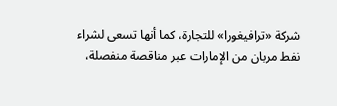شركة «ترافيغورا» للتجارة، كما أنها تسعى لشراء نفط مربان من الإمارات عبر مناقصة منفصلة،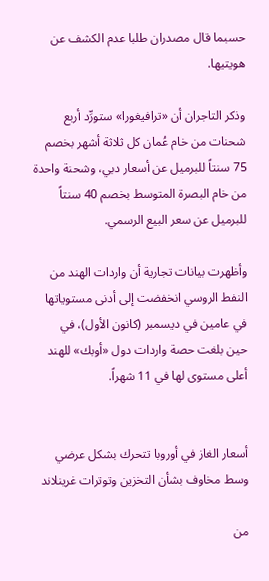حسبما قال مصدران طلبا عدم الكشف عن هويتيها.

وذكر التاجران أن «ترافيغورا» ستورِّد أربع شحنات من خام عُمان كل ثلاثة أشهر بخصم 75 سنتاً للبرميل عن أسعار دبي، وشحنة واحدة من خام البصرة المتوسط بخصم 40 سنتاً للبرميل عن سعر البيع الرسمي.

وأظهرت بيانات تجارية أن واردات الهند من النفط الروسي انخفضت إلى أدنى مستوياتها في عامين في ديسمبر (كانون الأول)، في حين ‌بلغت حصة واردات دول «أوبك» للهند أعلى مستوى لها في 11 شهراً.


أسعار الغاز في أوروبا تتحرك بشكل عرضي وسط مخاوف بشأن التخزين وتوترات غرينلاند

من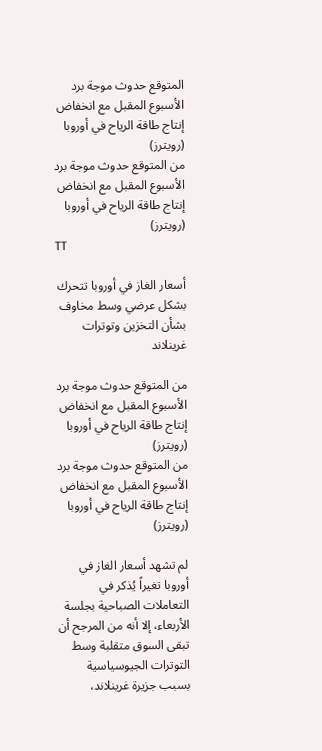المتوقع حدوث موجة برد الأسبوع المقبل مع انخفاض إنتاج طاقة الرياح في أوروبا (رويترز)
من المتوقع حدوث موجة برد الأسبوع المقبل مع انخفاض إنتاج طاقة الرياح في أوروبا (رويترز)
TT

أسعار الغاز في أوروبا تتحرك بشكل عرضي وسط مخاوف بشأن التخزين وتوترات غرينلاند

من المتوقع حدوث موجة برد الأسبوع المقبل مع انخفاض إنتاج طاقة الرياح في أوروبا (رويترز)
من المتوقع حدوث موجة برد الأسبوع المقبل مع انخفاض إنتاج طاقة الرياح في أوروبا (رويترز)

لم تشهد أسعار الغاز في أوروبا تغيراً يُذكر في التعاملات الصباحية بجلسة الأربعاء، إلا أنه من المرجح أن تبقى السوق متقلبة وسط التوترات الجيوسياسية بسبب جزيرة غرينلاند،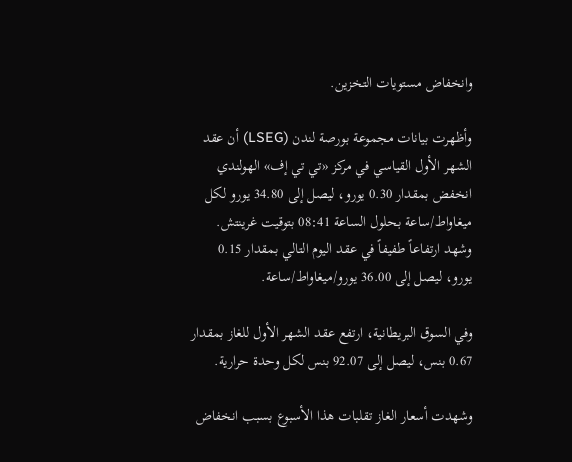وانخفاض مستويات التخزين.

وأظهرت بيانات مجموعة بورصة لندن (LSEG) أن عقد الشهر الأول القياسي في مركز «تي تي إف» الهولندي انخفض بمقدار 0.30 يورو، ليصل إلى 34.80 يورو لكل ميغاواط/ساعة بحلول الساعة 08:41 بتوقيت غرينتش. وشهد ارتفاعاً طفيفاً في عقد اليوم التالي بمقدار 0.15 يورو، ليصل إلى 36.00 يورو/ميغاواط/ساعة.

وفي السوق البريطانية، ارتفع عقد الشهر الأول للغاز بمقدار 0.67 بنس، ليصل إلى 92.07 بنس لكل وحدة حرارية.

وشهدت أسعار الغاز تقلبات هذا الأسبوع بسبب انخفاض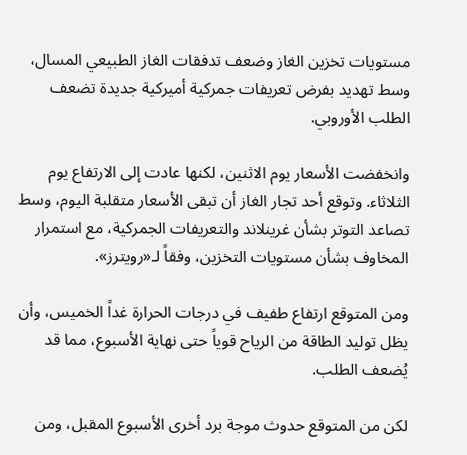مستويات تخزين الغاز وضعف تدفقات الغاز الطبيعي المسال، وسط تهديد بفرض تعريفات جمركية أميركية جديدة تضعف الطلب الأوروبي.

وانخفضت الأسعار يوم الاثنين، لكنها عادت إلى الارتفاع يوم الثلاثاء. وتوقع أحد تجار الغاز أن تبقى الأسعار متقلبة اليوم، وسط تصاعد التوتر بشأن غرينلاند والتعريفات الجمركية، مع استمرار المخاوف بشأن مستويات التخزين، وفقاً لـ«رويترز».

ومن المتوقع ارتفاع طفيف في درجات الحرارة غداً الخميس، وأن يظل توليد الطاقة من الرياح قوياً حتى نهاية الأسبوع، مما قد يُضعف الطلب.

لكن من المتوقع حدوث موجة برد أخرى الأسبوع المقبل، ومن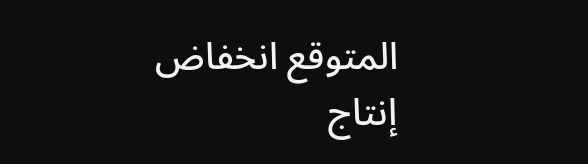المتوقع انخفاض إنتاج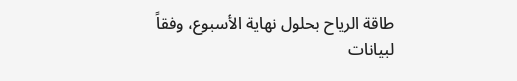طاقة الرياح بحلول نهاية الأسبوع، وفقاً لبيانات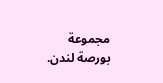مجموعة بورصة لندن.